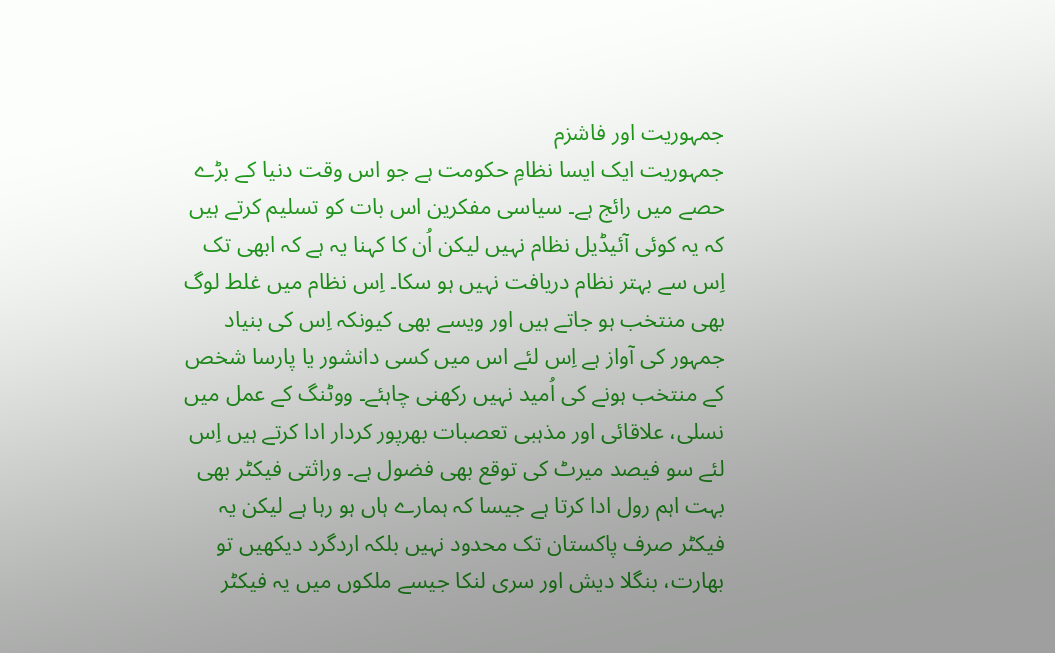جمہوریت اور فاشزم
جمہوریت ایک ایسا نظامِ حکومت ہے جو اس وقت دنیا کے بڑے حصے میں رائج ہے۔ سیاسی مفکرین اس بات کو تسلیم کرتے ہیں کہ یہ کوئی آئیڈیل نظام نہیں لیکن اُن کا کہنا یہ ہے کہ ابھی تک اِس سے بہتر نظام دریافت نہیں ہو سکا۔ اِس نظام میں غلط لوگ بھی منتخب ہو جاتے ہیں اور ویسے بھی کیونکہ اِس کی بنیاد جمہور کی آواز ہے اِس لئے اس میں کسی دانشور یا پارسا شخص کے منتخب ہونے کی اُمید نہیں رکھنی چاہئے۔ ووٹنگ کے عمل میں نسلی، علاقائی اور مذہبی تعصبات بھرپور کردار ادا کرتے ہیں اِس لئے سو فیصد میرٹ کی توقع بھی فضول ہے۔ وراثتی فیکٹر بھی بہت اہم رول ادا کرتا ہے جیسا کہ ہمارے ہاں ہو رہا ہے لیکن یہ فیکٹر صرف پاکستان تک محدود نہیں بلکہ اردگرد دیکھیں تو بھارت، بنگلا دیش اور سری لنکا جیسے ملکوں میں یہ فیکٹر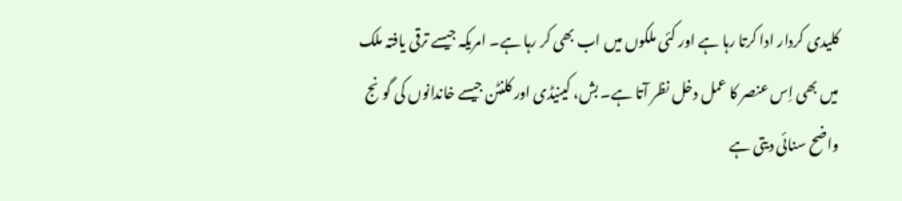کلیدی کردار ادا کرتا رہا ہے اور کئی ملکوں میں اب بھی کر رہا ہے۔ امریکہ جیسے ترقی یافتہ ملک میں بھی اِس عنصر کا عمل دخل نظر آتا ہے۔ بش، کینیڈی اور کلنٹن جیسے خاندانوں کی گونج واضح سنائی دیتی ہے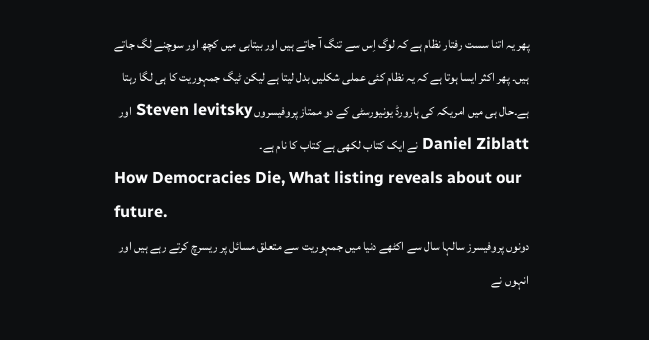پھر یہ اتنا سست رفتار نظام ہے کہ لوگ اِس سے تنگ آ جاتے ہیں اور بیتابی میں کچھ اور سوچنے لگ جاتے ہیں۔ پھر اکثر ایسا ہوتا ہے کہ یہ نظام کئی عملی شکلیں بدل لیتا ہے لیکن ٹیگ جمہوریت کا ہی لگا رہتا ہے۔حال ہی میں امریکہ کی ہارورڈ یونیورسٹی کے دو ممتاز پروفیسروں Steven levitsky اور Daniel Ziblatt نے ایک کتاب لکھی ہے کتاب کا نام ہے۔
How Democracies Die, What listing reveals about our future.
دونوں پروفیسرز سالہا سال سے اکٹھے دنیا میں جمہوریت سے متعلق مسائل پر ریسرچ کرتے رہے ہیں اور انہوں نے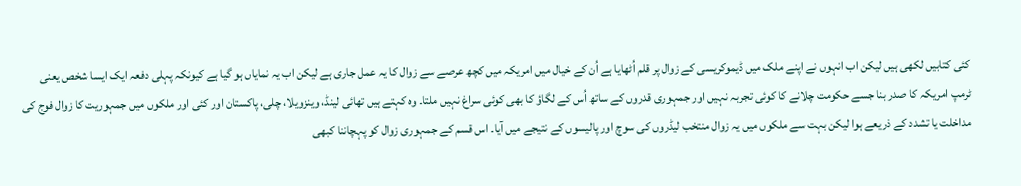کئی کتابیں لکھی ہیں لیکن اب انہوں نے اپنے ملک میں ڈیموکریسی کے زوال پر قلم اُٹھایا ہے اُن کے خیال میں امریکہ میں کچھ عرصے سے زوال کا یہ عمل جاری ہے لیکن اب یہ نمایاں ہو گیا ہے کیونکہ پہلی دفعہ ایک ایسا شخص یعنی ٹرمپ امریکہ کا صدر بنا جسے حکومت چلانے کا کوئی تجربہ نہیں اور جمہوری قدروں کے ساتھ اُس کے لگاؤ کا بھی کوئی سراغ نہیں ملتا۔ وہ کہتے ہیں تھائی لینڈ، وینزویلا، چلی، پاکستان اور کئی اور ملکوں میں جمہوریت کا زوال فوج کی مداخلت یا تشدد کے ذریعے ہوا لیکن بہت سے ملکوں میں یہ زوال منتخب لیڈروں کی سوچ اور پالیسوں کے نتیجے میں آیا۔ اس قسم کے جمہوری زوال کو پہچاننا کبھی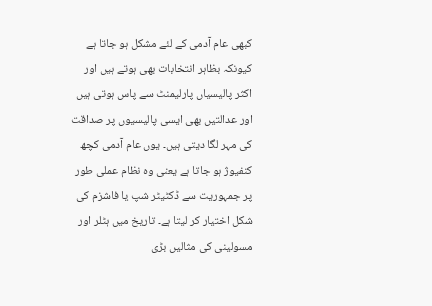کبھی عام آدمی کے لئے مشکل ہو جاتا ہے کیونکہ بظاہر انتخابات بھی ہوتے ہیں اور اکثر پالیسیاں پارلیمنٹ سے پاس ہوتی ہیں اور عدالتیں بھی ایسی پالیسیوں پر صداقت کی مہر لگا دیتی ہیں۔ یوں عام آدمی کچھ کنفیوژ ہو جاتا ہے یعنی وہ نظام عملی طور پر جمہوریت سے ڈکٹیٹر شپ یا فاشزم کی شکل اختیار کر لیتا ہے۔ تاریخ میں ہٹلر اور مسولینی کی مثالیں بڑی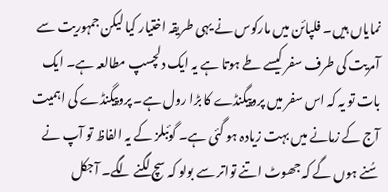نمایاں ہیں۔ فلپائن میں مارکوس نے یہی طریقہ اختیار کیا لیکن جمہوریت سے آمریت کی طرف سفر کیسے طے ہوتا ہے یہ ایک دلچسپ مطالعہ ہے۔ ایک بات تو یہ کہ اس سفر میں پروپیگنڈے کا بڑا رول ہے۔ پروپیگنڈے کی اہمیت آج کے زمانے میں بہت زیادہ ہو گئی ہے۔ گوئبلز کے یہ الفاظ تو آپ نے سُنے ہوں گے کہ جھوٹ اتنے تواتر سے بولو کہ سچ لگنے لگے۔ آجکل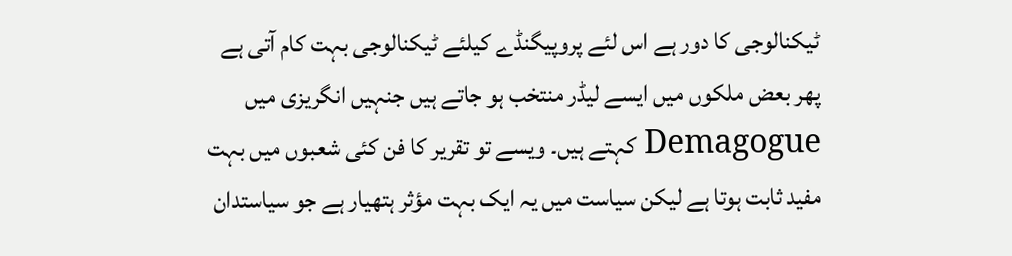ٹیکنالوجی کا دور ہے اس لئے پروپیگنڈے کیلئے ٹیکنالوجی بہت کام آتی ہے پھر بعض ملکوں میں ایسے لیڈر منتخب ہو جاتے ہیں جنہیں انگریزی میں Demagogue کہتے ہیں۔ ویسے تو تقریر کا فن کئی شعبوں میں بہت مفید ثابت ہوتا ہے لیکن سیاست میں یہ ایک بہت مؤثر ہتھیار ہے جو سیاستدان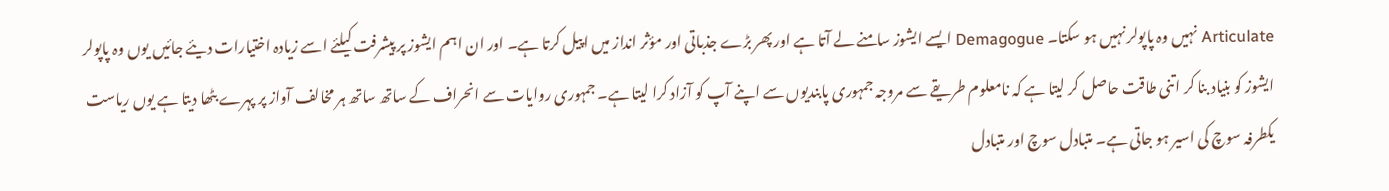Articulate نہیں وہ پاپولر نہیں ہو سکتا۔ Demagogue ایسے ایشوز سامنے لے آتا ہے اور پھر بڑے جذباتی اور مؤثر انداز میں اپیل کرتا ہے۔ اور ان اہم ایشوز پر پیشرفت کیلئے اسے زیادہ اختیارات دیئے جائیں یوں وہ پاپولر ایشوز کو بنیاد بنا کر اتنی طاقت حاصل کر لیتا ہے کہ نامعلوم طریقے سے مروجہ جمہوری پابندیوں سے اپنے آپ کو آزاد کرا لیتا ہے۔ جمہوری روایات سے انحراف کے ساتھ ساتھ ہر مخالف آواز پر پہرے بٹھا دیتا ہے یوں ریاست یکطرفہ سوچ کی اسیر ہو جاتی ہے۔ متبادل سوچ اور متبادل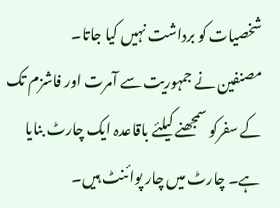شخصیات کو برداشت نہیں کیا جاتا۔
مصنفین نے جمہوریت سے آمرت اور فاشزم تک کے سفرکو سمجھنے کیلئے باقاعدہ ایک چارٹ بنایا ہے۔ چارٹ میں چار پوائنٹ ہیں۔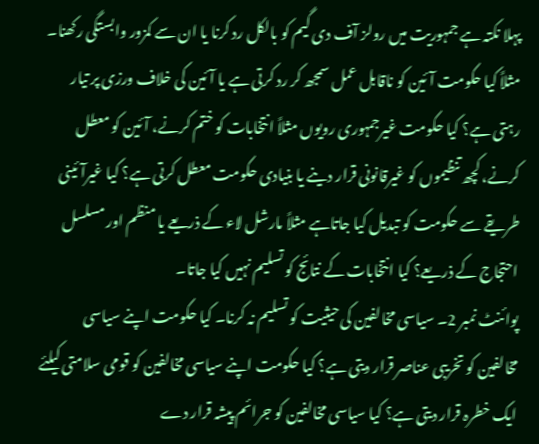پہلا نکتہ ہے جمہوریت میں رولز آف دی گیم کو بالکل رد کرنا یا ان سے کمزور وابستگی رکھنا۔ مثلاً کیا حکومت آئین کو ناقابل عمل سمجھ کر رد کرتی ہے یا آئین کی خلاف ورزی پر تیار رہتی ہے؟ کیا حکومت غیرجمہوری رویوں مثلاً انتخابات کو ختم کرنے، آئین کو معطل کرنے، کچھ تنظیموں کو غیرقانونی قرار دینے یا بنیادی حکومت معطل کرتی ہے؟ کیا غیرآئینی طریقے سے حکومت کو تبدیل کیا جاتاہے مثلاً مارشل لاء کے ذریعے یا منظم اور مسلسل احتجاج کے ذریعے؟ کیا انتخابات کے نتائج کو تسلیم نہیں کیا جاتا۔
پوائنٹ نمبر 2۔ سیاسی مخالفین کی حیثیت کو تسلیم نہ کرنا۔ کیا حکومت اپنے سیاسی مخالفین کو تخریبی عناصر قرار دیتی ہے؟ کیا حکومت اپنے سیاسی مخالفین کو قومی سلامتی کیلئے ایک خطرہ قرار دیتی ہے؟ کیا سیاسی مخالفین کو جرائم پیشہ قرار دے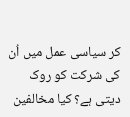کر سیاسی عمل میں اُن کی شرکت کو روک دیتی ہے؟ کیا مخالفین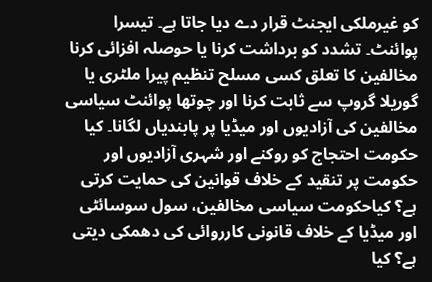کو غیرملکی ایجنٹ قرار دے دیا جاتا ہے۔ تیسرا پوائنٹ۔ تشدد کو برداشت کرنا یا حوصلہ افزائی کرنا مخالفین کا تعلق کسی مسلح تنظیم پیرا ملٹری یا گوریلا گروپ سے ثابت کرنا اور چوتھا پوائنٹ سیاسی مخالفین کی آزادیوں اور میڈیا پر پابندیاں لگانا۔ کیا حکومت احتجاج کو روکنے اور شہری آزادیوں اور حکومت پر تنقید کے خلاف قوانین کی حمایت کرتی ہے؟ کیاحکومت سیاسی مخالفین، سول سوسائٹی اور میڈیا کے خلاف قانونی کارروائی کی دھمکی دیتی ہے؟ کیا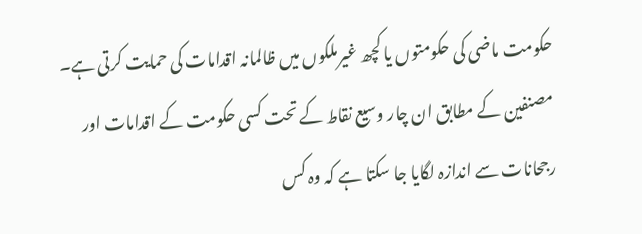حکومت ماضی کی حکومتوں یا کچھ غیرملکوں میں ظالمانہ اقدامات کی حمایت کرتی ہے۔
مصنفین کے مطابق ان چار وسیع نقاط کے تحت کسی حکومت کے اقدامات اور رجحانات سے اندازہ لگایا جا سکتا ہے کہ وہ کس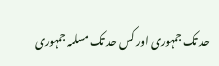حد تک جمہوری اور کس حد تک مسلمہ جمہوری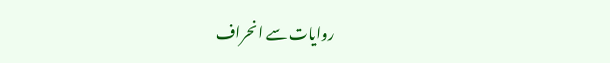روایات سے انحراف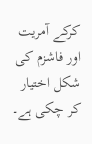کرکے آمریت اور فاشزم کی شکل اختیار کر چکی ہے۔